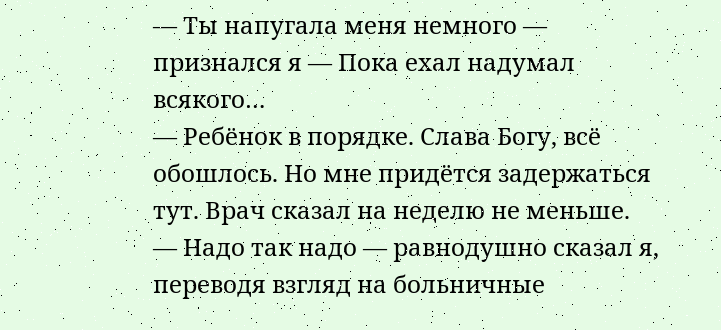— Ты напугала меня немного — признался я — Пока ехал надумал всякого…
— Ребёнок в порядке. Слава Богу, всё обошлось. Но мне придётся задержаться тут. Врач сказал на неделю не меньше.
— Надо так надо — равнодушно сказал я, переводя взгляд на больничные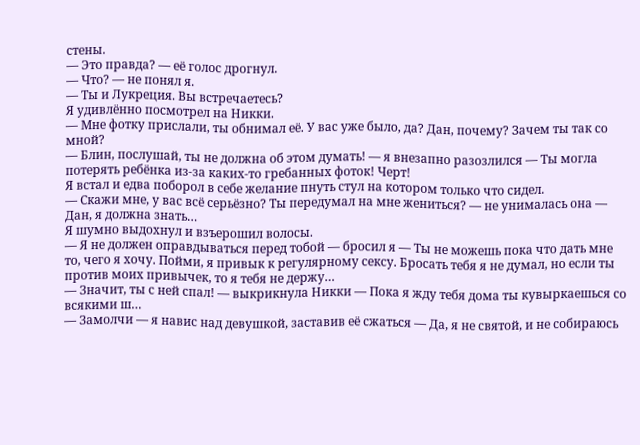стены.
— Это правда? — её голос дрогнул.
— Что? — не понял я.
— Ты и Лукреция. Вы встречаетесь?
Я удивлённо посмотрел на Никки.
— Мне фотку прислали, ты обнимал её. У вас уже было, да? Дан, почему? Зачем ты так со мной?
— Блин, послушай, ты не должна об этом думать! — я внезапно разозлился — Ты могла потерять ребёнка из-за каких-то гребанных фоток! Черт!
Я встал и едва поборол в себе желание пнуть стул на котором только что сидел.
— Скажи мне, у вас всё серьёзно? Ты передумал на мне жениться? — не унималась она — Дан, я должна знать…
Я шумно выдохнул и взъерошил волосы.
— Я не должен оправдываться перед тобой — бросил я — Ты не можешь пока что дать мне то, чего я хочу. Пойми, я привык к регулярному сексу. Бросать тебя я не думал, но если ты против моих привычек, то я тебя не держу…
— Значит, ты с ней спал! — выкрикнула Никки — Пока я жду тебя дома ты кувыркаешься со всякими ш…
— Замолчи — я навис над девушкой, заставив её сжаться — Да, я не святой, и не собираюсь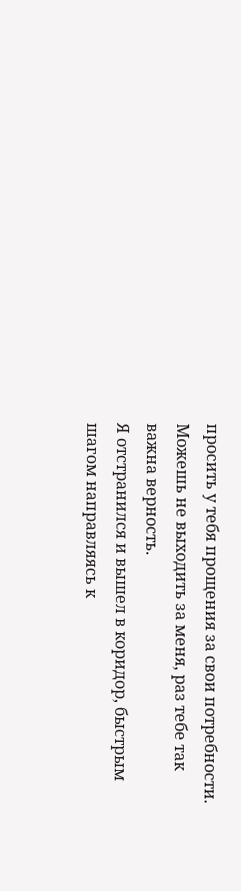просить у тебя прощения за свои потребности. Можешь не выходить за меня, раз тебе так важна верность.
Я отстранился и вышел в коридор, быстрым шагом направляясь к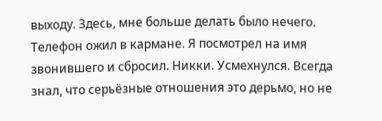выходу. Здесь, мне больше делать было нечего. Телефон ожил в кармане. Я посмотрел на имя звонившего и сбросил. Никки. Усмехнулся. Всегда знал, что серьёзные отношения это дерьмо, но не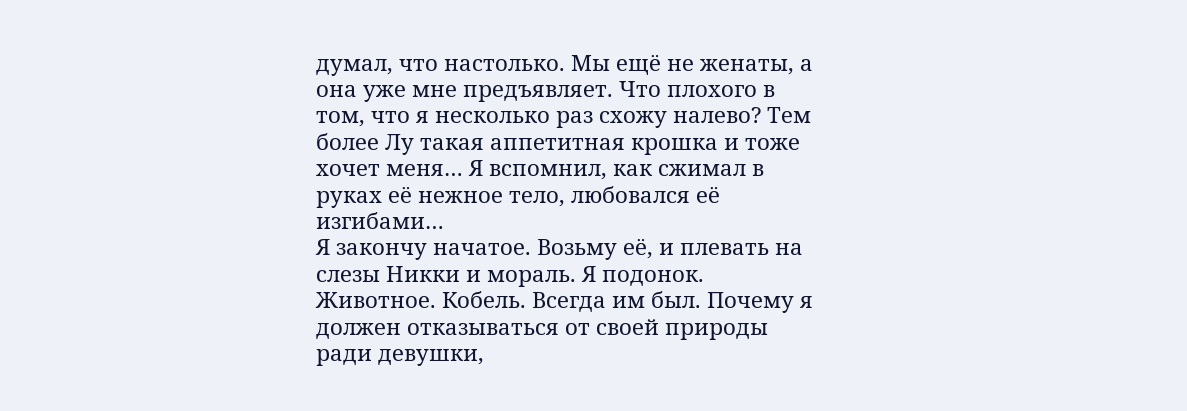думал, что настолько. Мы ещё не женаты, а она уже мне предъявляет. Что плохого в том, что я несколько раз схожу налево? Тем более Лу такая аппетитная крошка и тоже хочет меня… Я вспомнил, как сжимал в руках её нежное тело, любовался её изгибами…
Я закончу начатое. Возьму её, и плевать на слезы Никки и мораль. Я подонок. Животное. Кобель. Всегда им был. Почему я должен отказываться от своей природы ради девушки,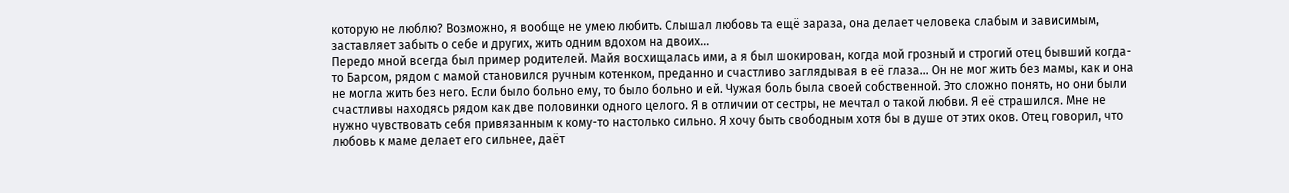которую не люблю? Возможно, я вообще не умею любить. Слышал любовь та ещё зараза, она делает человека слабым и зависимым, заставляет забыть о себе и других, жить одним вдохом на двоих…
Передо мной всегда был пример родителей. Майя восхищалась ими, а я был шокирован, когда мой грозный и строгий отец бывший когда-то Барсом, рядом с мамой становился ручным котенком, преданно и счастливо заглядывая в её глаза… Он не мог жить без мамы, как и она не могла жить без него. Если было больно ему, то было больно и ей. Чужая боль была своей собственной. Это сложно понять, но они были счастливы находясь рядом как две половинки одного целого. Я в отличии от сестры, не мечтал о такой любви. Я её страшился. Мне не нужно чувствовать себя привязанным к кому-то настолько сильно. Я хочу быть свободным хотя бы в душе от этих оков. Отец говорил, что любовь к маме делает его сильнее, даёт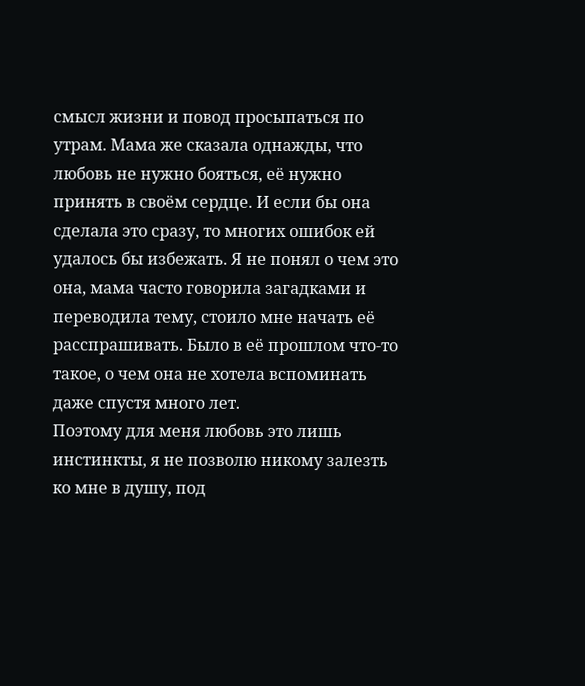смысл жизни и повод просыпаться по утрам. Мама же сказала однажды, что любовь не нужно бояться, её нужно принять в своём сердце. И если бы она сделала это сразу, то многих ошибок ей удалось бы избежать. Я не понял о чем это она, мама часто говорила загадками и переводила тему, стоило мне начать её расспрашивать. Было в её прошлом что-то такое, о чем она не хотела вспоминать даже спустя много лет.
Поэтому для меня любовь это лишь инстинкты, я не позволю никому залезть ко мне в душу, под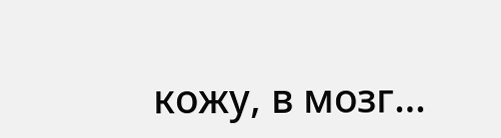кожу, в мозг…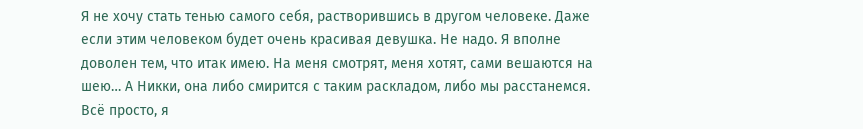Я не хочу стать тенью самого себя, растворившись в другом человеке. Даже если этим человеком будет очень красивая девушка. Не надо. Я вполне доволен тем, что итак имею. На меня смотрят, меня хотят, сами вешаются на шею… А Никки, она либо смирится с таким раскладом, либо мы расстанемся. Всё просто, я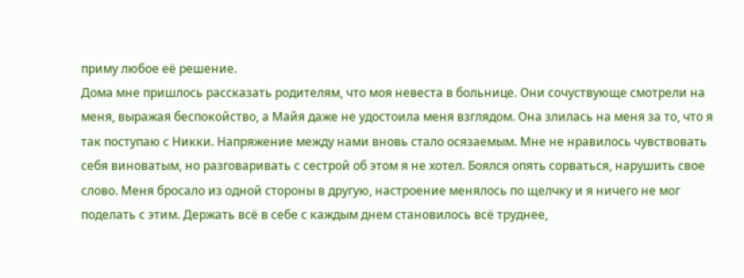приму любое её решение.
Дома мне пришлось рассказать родителям, что моя невеста в больнице. Они сочуствующе смотрели на меня, выражая беспокойство, а Майя даже не удостоила меня взглядом. Она злилась на меня за то, что я так поступаю с Никки. Напряжение между нами вновь стало осязаемым. Мне не нравилось чувствовать себя виноватым, но разговаривать с сестрой об этом я не хотел. Боялся опять сорваться, нарушить свое слово. Меня бросало из одной стороны в другую, настроение менялось по щелчку и я ничего не мог поделать с этим. Держать всё в себе с каждым днем становилось всё труднее,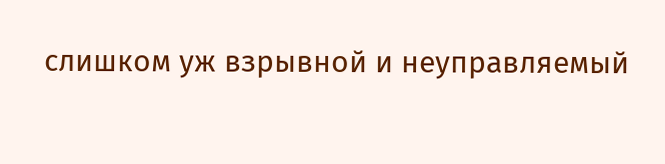слишком уж взрывной и неуправляемый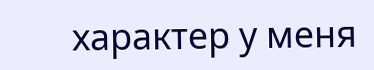характер у меня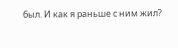был. И как я раньше с ним жил?